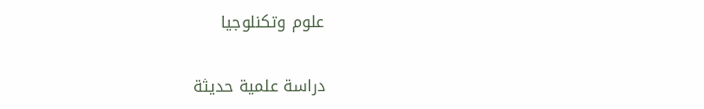علوم وتكنلوجيا

دراسة علمية حديثة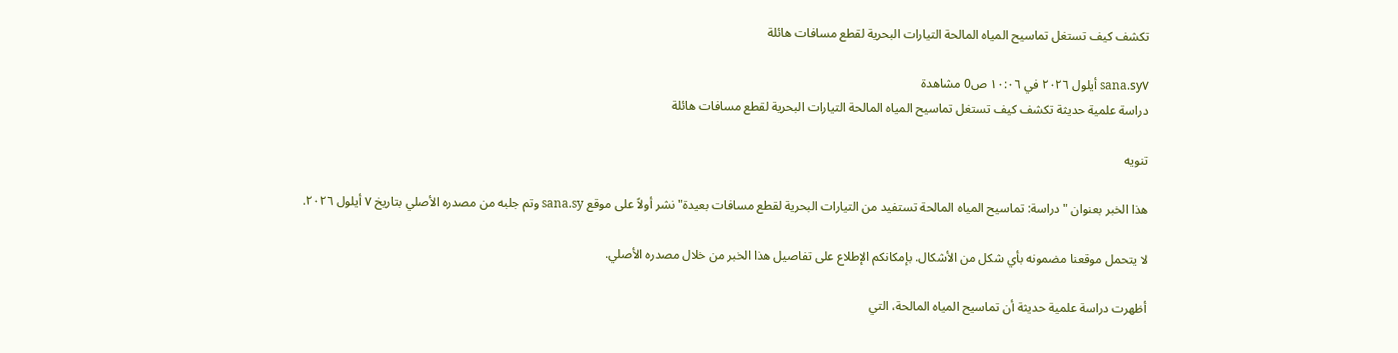تكشف كيف تستغل تماسيح المياه المالحة التيارات البحرية لقطع مسافات هائلة

sana.sy٧ أيلول ٢٠٢٦ في ١٠:٠٦ ص0 مشاهدة
دراسة علمية حديثة تكشف كيف تستغل تماسيح المياه المالحة التيارات البحرية لقطع مسافات هائلة

تنويه

هذا الخبر بعنوان "دراسة: تماسيح المياه المالحة تستفيد من التيارات البحرية لقطع مسافات بعيدة" نشر أولاً على موقع sana.sy وتم جلبه من مصدره الأصلي بتاريخ ٧ أيلول ٢٠٢٦.

لا يتحمل موقعنا مضمونه بأي شكل من الأشكال. بإمكانكم الإطلاع على تفاصيل هذا الخبر من خلال مصدره الأصلي.

أظهرت دراسة علمية حديثة أن تماسيح المياه المالحة، التي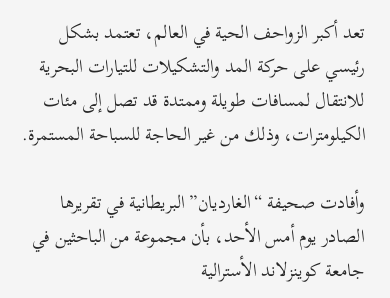تعد أكبر الزواحف الحية في العالم، تعتمد بشكل رئيسي على حركة المد والتشكيلات للتيارات البحرية للانتقال لمسافات طويلة وممتدة قد تصل إلى مئات الكيلومترات، وذلك من غير الحاجة للسباحة المستمرة.

وأفادت صحيفة “الغارديان” البريطانية في تقريرها الصادر يوم أمس الأحد، بأن مجموعة من الباحثين في جامعة كوينزلاند الأسترالية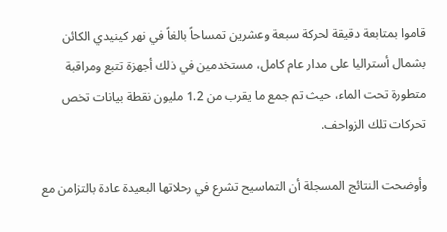قاموا بمتابعة دقيقة لحركة سبعة وعشرين تمساحاً بالغاً في نهر كينيدي الكائن بشمال أستراليا على مدار عام كامل، مستخدمين في ذلك أجهزة تتبع ومراقبة متطورة تحت الماء، حيث تم جمع ما يقرب من 1.2 مليون نقطة بيانات تخص تحركات تلك الزواحف.

وأوضحت النتائج المسجلة أن التماسيح تشرع في رحلاتها البعيدة عادة بالتزامن مع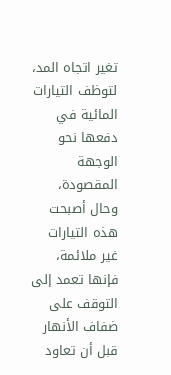تغير اتجاه المد، لتوظف التيارات المائية في دفعها نحو الوجهة المقصودة، وحال أصبحت هذه التيارات غير ملائمة، فإنها تعمد إلى التوقف على ضفاف الأنهار قبل أن تعاود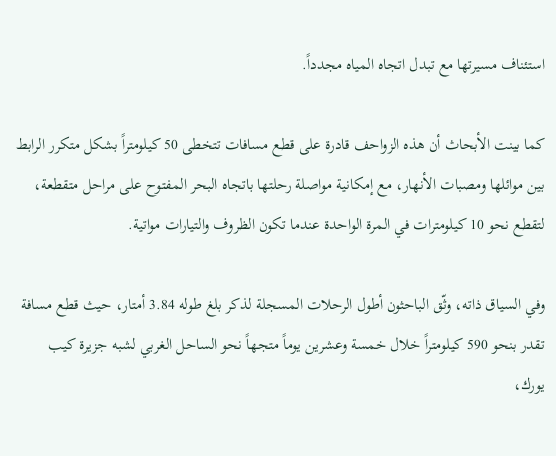استئناف مسيرتها مع تبدل اتجاه المياه مجدداً.

كما بينت الأبحاث أن هذه الزواحف قادرة على قطع مسافات تتخطى 50 كيلومتراً بشكل متكرر الرابط بين موائلها ومصبات الأنهار، مع إمكانية مواصلة رحلتها باتجاه البحر المفتوح على مراحل متقطعة، لتقطع نحو 10 كيلومترات في المرة الواحدة عندما تكون الظروف والتيارات مواتية.

وفي السياق ذاته، وثّق الباحثون أطول الرحلات المسجلة لذكر بلغ طوله 3.84 أمتار، حيث قطع مسافة تقدر بنحو 590 كيلومتراً خلال خمسة وعشرين يوماً متجهاً نحو الساحل الغربي لشبه جزيرة كيب يورك،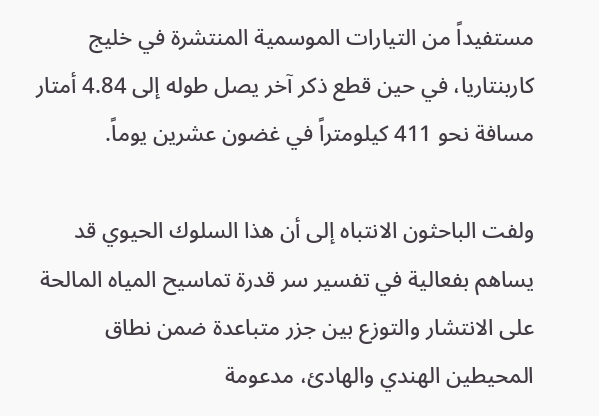مستفيداً من التيارات الموسمية المنتشرة في خليج كاربنتاريا، في حين قطع ذكر آخر يصل طوله إلى 4.84 أمتار مسافة نحو 411 كيلومتراً في غضون عشرين يوماً.

ولفت الباحثون الانتباه إلى أن هذا السلوك الحيوي قد يساهم بفعالية في تفسير سر قدرة تماسيح المياه المالحة على الانتشار والتوزع بين جزر متباعدة ضمن نطاق المحيطين الهندي والهادئ، مدعومة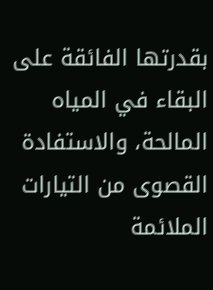بقدرتها الفائقة على البقاء في المياه المالحة، والاستفادة القصوى من التيارات الملائمة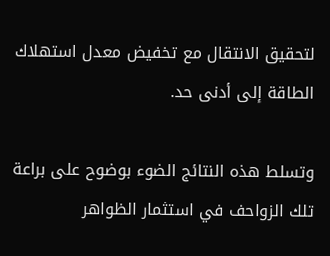لتحقيق الانتقال مع تخفيض معدل استهلاك الطاقة إلى أدنى حد.

وتسلط هذه النتائج الضوء بوضوح على براعة تلك الزواحف في استثمار الظواهر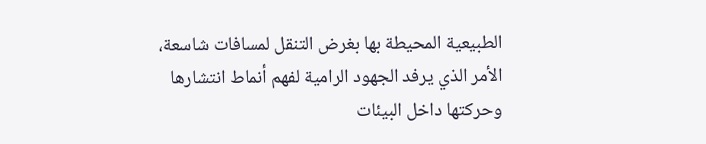الطبيعية المحيطة بها بغرض التنقل لمسافات شاسعة، الأمر الذي يرفد الجهود الرامية لفهم أنماط انتشارها وحركتها داخل البيئات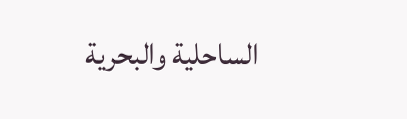الساحلية والبحرية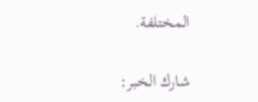المختلفة.

شارك الخبر: